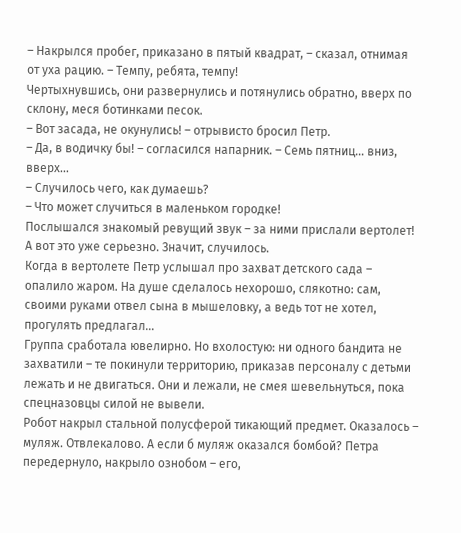– Накрылся пробег, приказано в пятый квадрат, – сказал, отнимая от уха рацию. – Темпу, ребята, темпу!
Чертыхнувшись, они развернулись и потянулись обратно, вверх по склону, меся ботинками песок.
– Вот засада, не окунулись! – отрывисто бросил Петр.
– Да, в водичку бы! – согласился напарник. – Семь пятниц… вниз, вверх…
– Случилось чего, как думаешь?
– Что может случиться в маленьком городке!
Послышался знакомый ревущий звук – за ними прислали вертолет! А вот это уже серьезно. Значит, случилось.
Когда в вертолете Петр услышал про захват детского сада – опалило жаром. На душе сделалось нехорошо, слякотно: сам, своими руками отвел сына в мышеловку, а ведь тот не хотел, прогулять предлагал…
Группа сработала ювелирно. Но вхолостую: ни одного бандита не захватили – те покинули территорию, приказав персоналу с детьми лежать и не двигаться. Они и лежали, не смея шевельнуться, пока спецназовцы силой не вывели.
Робот накрыл стальной полусферой тикающий предмет. Оказалось – муляж. Отвлекалово. А если б муляж оказался бомбой? Петра передернуло, накрыло ознобом – его,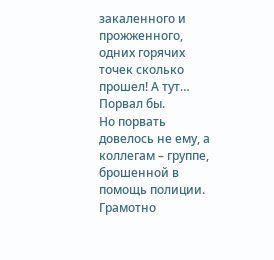закаленного и прожженного, одних горячих точек сколько прошел! А тут… Порвал бы.
Но порвать довелось не ему, а коллегам – группе, брошенной в помощь полиции. Грамотно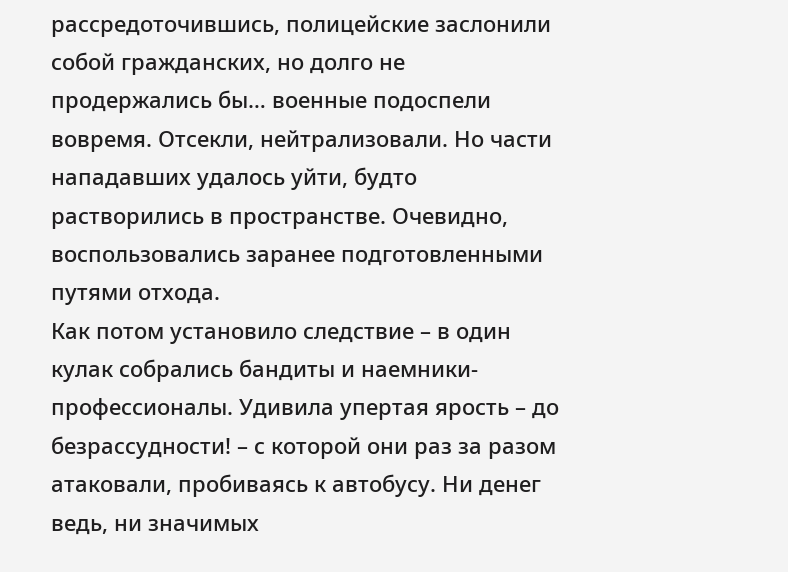рассредоточившись, полицейские заслонили собой гражданских, но долго не продержались бы… военные подоспели вовремя. Отсекли, нейтрализовали. Но части нападавших удалось уйти, будто растворились в пространстве. Очевидно, воспользовались заранее подготовленными путями отхода.
Как потом установило следствие – в один кулак собрались бандиты и наемники-профессионалы. Удивила упертая ярость – до безрассудности! – с которой они раз за разом атаковали, пробиваясь к автобусу. Ни денег ведь, ни значимых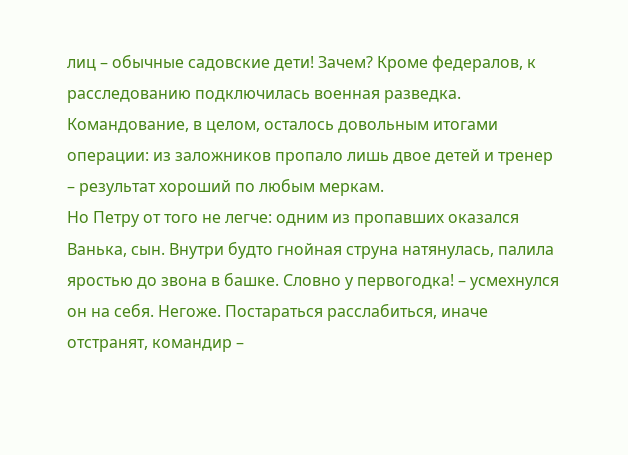лиц – обычные садовские дети! Зачем? Кроме федералов, к расследованию подключилась военная разведка.
Командование, в целом, осталось довольным итогами операции: из заложников пропало лишь двое детей и тренер – результат хороший по любым меркам.
Но Петру от того не легче: одним из пропавших оказался Ванька, сын. Внутри будто гнойная струна натянулась, палила яростью до звона в башке. Словно у первогодка! – усмехнулся он на себя. Негоже. Постараться расслабиться, иначе отстранят, командир –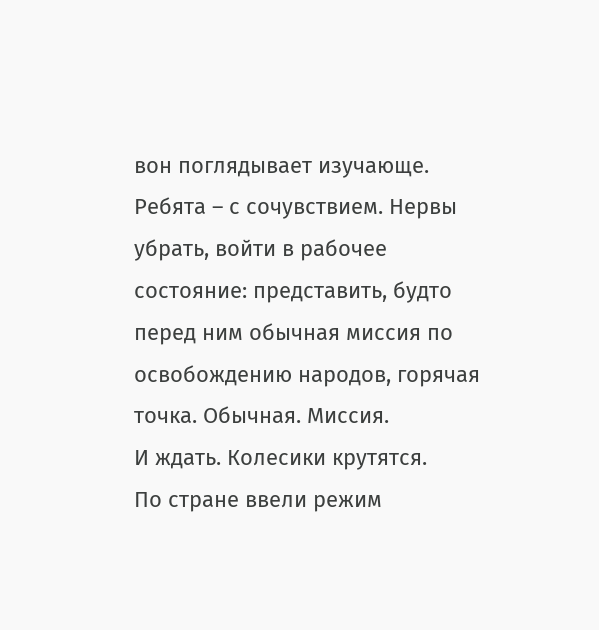вон поглядывает изучающе. Ребята – с сочувствием. Нервы убрать, войти в рабочее состояние: представить, будто перед ним обычная миссия по освобождению народов, горячая точка. Обычная. Миссия.
И ждать. Колесики крутятся.
По стране ввели режим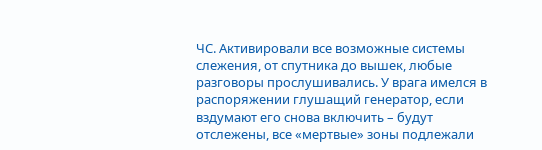ЧС. Активировали все возможные системы слежения, от спутника до вышек, любые разговоры прослушивались. У врага имелся в распоряжении глушащий генератор, если вздумают его снова включить – будут отслежены, все «мертвые» зоны подлежали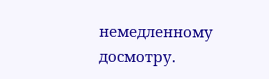немедленному досмотру.